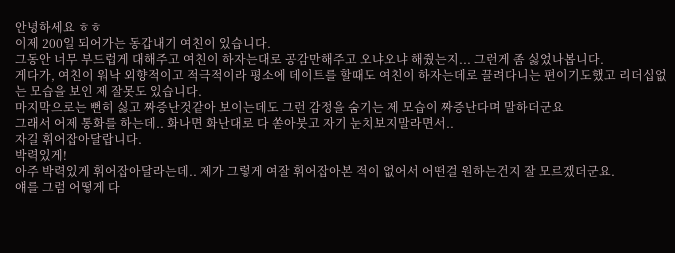안녕하세요 ㅎㅎ
이제 200일 되어가는 동갑내기 여친이 있습니다.
그동안 너무 부드럽게 대해주고 여친이 하자는대로 공감만해주고 오냐오냐 해줬는지... 그런게 좀 싫었나봅니다.
게다가, 여친이 워낙 외향적이고 적극적이라 평소에 데이트를 할때도 여친이 하자는데로 끌려다니는 편이기도했고 리더십없는 모습을 보인 제 잘못도 있습니다.
마지막으로는 뻔히 싫고 짜증난것같아 보이는데도 그런 감정을 숨기는 제 모습이 짜증난다며 말하더군요
그래서 어제 통화를 하는데.. 화나면 화난대로 다 쏟아붓고 자기 눈치보지말라면서..
자길 휘어잡아달랍니다.
박력있게!
아주 박력있게 휘어잡아달라는데.. 제가 그렇게 여잘 휘어잡아본 적이 없어서 어떤걸 원하는건지 잘 모르겠더군요.
얘를 그럼 어떻게 다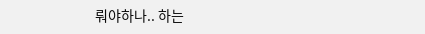뤄야하나.. 하는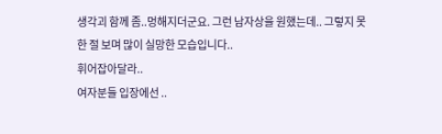생각괴 함께 좀..멍해지더군요. 그런 남자상을 원했는데.. 그렇지 못한 절 보며 많이 실망한 모습입니다..
휘어잡아달라..
여자분들 입장에선 ..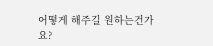어떻게 해주길 원하는건가요?